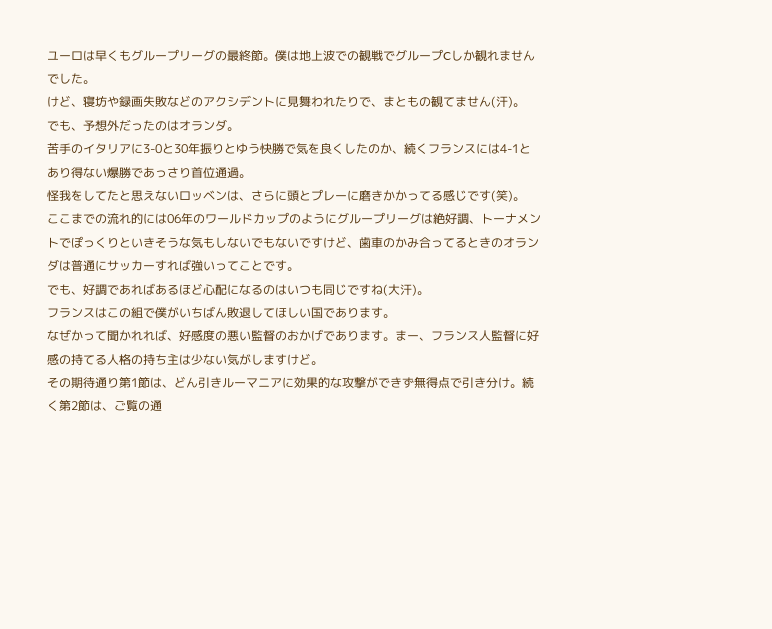ユーロは早くもグループリーグの最終節。僕は地上波での観戦でグループCしか観れませんでした。
けど、寝坊や録画失敗などのアクシデントに見舞われたりで、まともの観てません(汗)。
でも、予想外だったのはオランダ。
苦手のイタリアに3-0と30年振りとゆう快勝で気を良くしたのか、続くフランスには4-1とあり得ない爆勝であっさり首位通過。
怪我をしてたと思えないロッベンは、さらに頭とプレーに磨きかかってる感じです(笑)。
ここまでの流れ的には06年のワールドカップのようにグループリーグは絶好調、トーナメントでぽっくりといきそうな気もしないでもないですけど、歯車のかみ合ってるときのオランダは普通にサッカーすれば強いってことです。
でも、好調であればあるほど心配になるのはいつも同じですね(大汗)。
フランスはこの組で僕がいちばん敗退してほしい国であります。
なぜかって聞かれれば、好感度の悪い監督のおかげであります。まー、フランス人監督に好感の持てる人格の持ち主は少ない気がしますけど。
その期待通り第1節は、どん引きルーマニアに効果的な攻撃ができず無得点で引き分け。続く第2節は、ご覧の通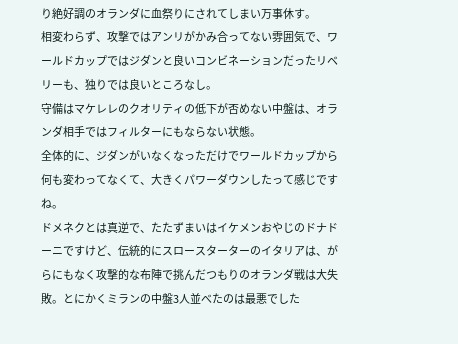り絶好調のオランダに血祭りにされてしまい万事休す。
相変わらず、攻撃ではアンリがかみ合ってない雰囲気で、ワールドカップではジダンと良いコンビネーションだったリベリーも、独りでは良いところなし。
守備はマケレレのクオリティの低下が否めない中盤は、オランダ相手ではフィルターにもならない状態。
全体的に、ジダンがいなくなっただけでワールドカップから何も変わってなくて、大きくパワーダウンしたって感じですね。
ドメネクとは真逆で、たたずまいはイケメンおやじのドナドーニですけど、伝統的にスロースターターのイタリアは、がらにもなく攻撃的な布陣で挑んだつもりのオランダ戦は大失敗。とにかくミランの中盤3人並べたのは最悪でした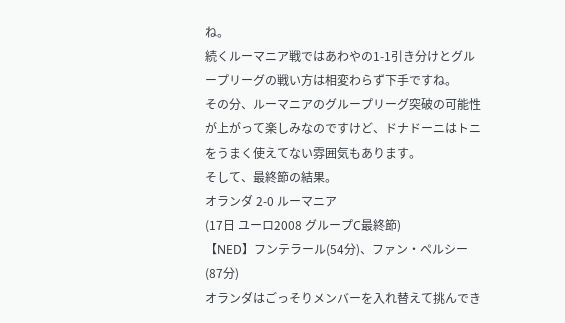ね。
続くルーマニア戦ではあわやの1-1引き分けとグループリーグの戦い方は相変わらず下手ですね。
その分、ルーマニアのグループリーグ突破の可能性が上がって楽しみなのですけど、ドナドーニはトニをうまく使えてない雰囲気もあります。
そして、最終節の結果。
オランダ 2-0 ルーマニア
(17日 ユーロ2008 グループC最終節)
【NED】フンテラール(54分)、ファン・ペルシー(87分)
オランダはごっそりメンバーを入れ替えて挑んでき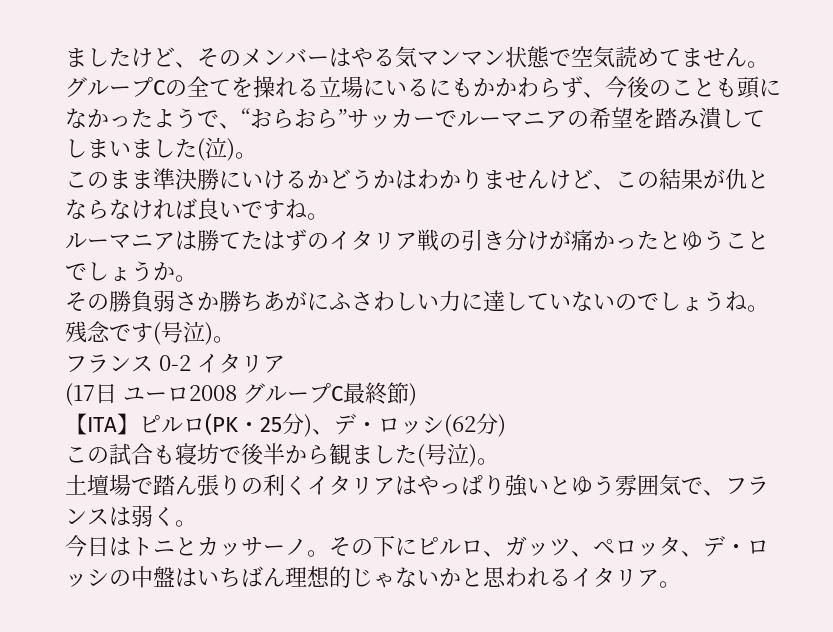ましたけど、そのメンバーはやる気マンマン状態で空気読めてません。
グループCの全てを操れる立場にいるにもかかわらず、今後のことも頭になかったようで、“おらおら”サッカーでルーマニアの希望を踏み潰してしまいました(泣)。
このまま準決勝にいけるかどうかはわかりませんけど、この結果が仇とならなければ良いですね。
ルーマニアは勝てたはずのイタリア戦の引き分けが痛かったとゆうことでしょうか。
その勝負弱さか勝ちあがにふさわしい力に達していないのでしょうね。残念です(号泣)。
フランス 0-2 イタリア
(17日 ユーロ2008 グループC最終節)
【ITA】ピルロ(PK・25分)、デ・ロッシ(62分)
この試合も寝坊で後半から観ました(号泣)。
土壇場で踏ん張りの利くイタリアはやっぱり強いとゆう雰囲気で、フランスは弱く。
今日はトニとカッサーノ。その下にピルロ、ガッツ、ペロッタ、デ・ロッシの中盤はいちばん理想的じゃないかと思われるイタリア。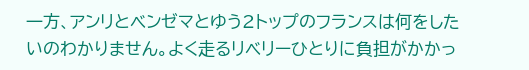一方、アンリとベンゼマとゆう2トップのフランスは何をしたいのわかりません。よく走るリベリーひとりに負担がかかっ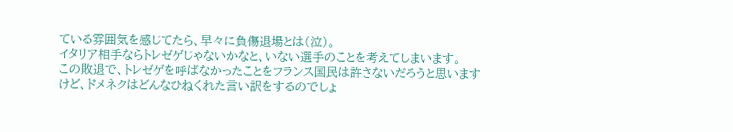ている雰囲気を感じてたら、早々に負傷退場とは(泣)。
イタリア相手ならトレゼゲじゃないかなと、いない選手のことを考えてしまいます。
この敗退で、トレゼゲを呼ばなかったことをフランス国民は許さないだろうと思いますけど、ドメネクはどんなひねくれた言い訳をするのでしょ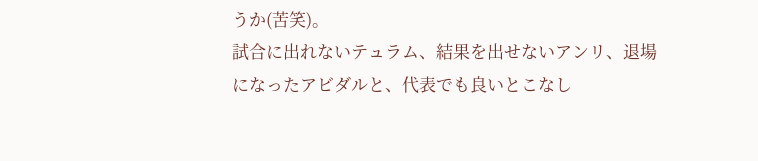うか(苦笑)。
試合に出れないテュラム、結果を出せないアンリ、退場になったアビダルと、代表でも良いとこなし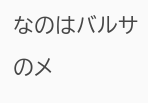なのはバルサのメ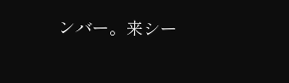ンバー。来シー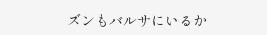ズンもバルサにいるか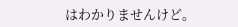はわかりませんけど。